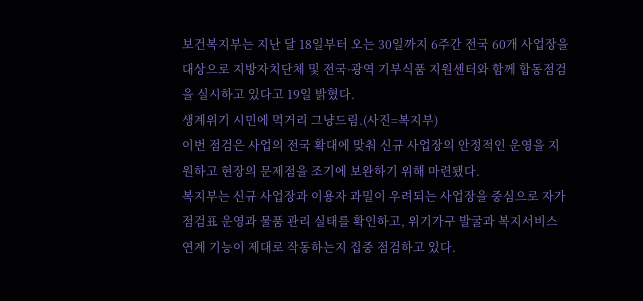보건복지부는 지난 달 18일부터 오는 30일까지 6주간 전국 60개 사업장을 대상으로 지방자치단체 및 전국·광역 기부식품 지원센터와 함께 합동점검을 실시하고 있다고 19일 밝혔다.
생계위기 시민에 먹거리 그냥드림.(사진=복지부)
이번 점검은 사업의 전국 확대에 맞춰 신규 사업장의 안정적인 운영을 지원하고 현장의 문제점을 조기에 보완하기 위해 마련됐다.
복지부는 신규 사업장과 이용자 과밀이 우려되는 사업장을 중심으로 자가점검표 운영과 물품 관리 실태를 확인하고, 위기가구 발굴과 복지서비스 연계 기능이 제대로 작동하는지 집중 점검하고 있다.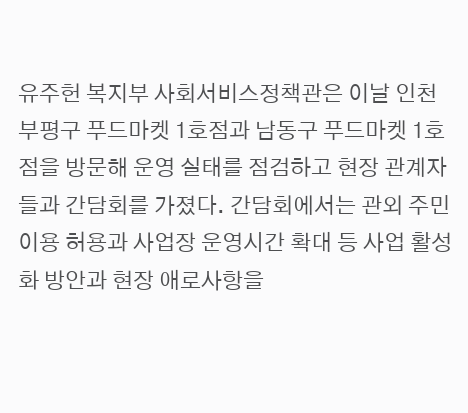유주헌 복지부 사회서비스정책관은 이날 인천 부평구 푸드마켓 1호점과 남동구 푸드마켓 1호점을 방문해 운영 실태를 점검하고 현장 관계자들과 간담회를 가졌다. 간담회에서는 관외 주민 이용 허용과 사업장 운영시간 확대 등 사업 활성화 방안과 현장 애로사항을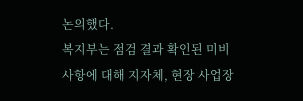논의했다.
복지부는 점검 결과 확인된 미비사항에 대해 지자체, 현장 사업장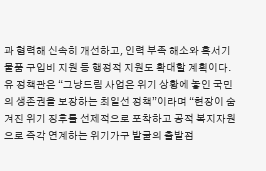과 협력해 신속히 개선하고, 인력 부족 해소와 혹서기 물품 구입비 지원 등 행정적 지원도 확대할 계획이다.
유 정책관은 “그냥드림 사업은 위기 상황에 놓인 국민의 생존권을 보장하는 최일선 정책”이라며 “현장이 숨겨진 위기 징후를 선제적으로 포착하고 공적 복지자원으로 즉각 연계하는 위기가구 발굴의 출발점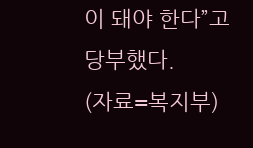이 돼야 한다”고 당부했다.
(자료=복지부)